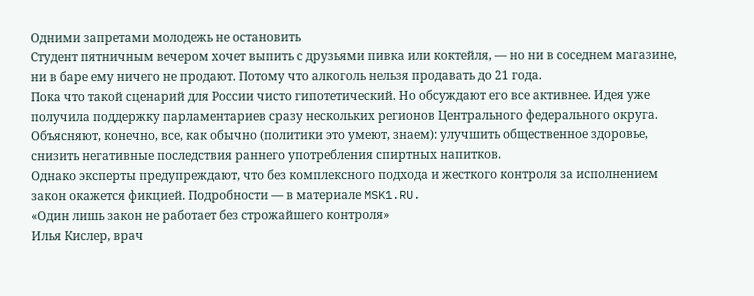Одними запретами молодежь не остановить
Студент пятничным вечером хочет выпить с друзьями пивка или коктейля, — но ни в соседнем магазине, ни в баре ему ничего не продают. Потому что алкоголь нельзя продавать до 21 года.
Пока что такой сценарий для России чисто гипотетический. Но обсуждают его все активнее. Идея уже получила поддержку парламентариев сразу нескольких регионов Центрального федерального округа. Объясняют, конечно, все, как обычно (политики это умеют, знаем): улучшить общественное здоровье, снизить негативные последствия раннего употребления спиртных напитков.
Однако эксперты предупреждают, что без комплексного подхода и жесткого контроля за исполнением закон окажется фикцией. Подробности — в материале MSK1.RU.
«Один лишь закон не работает без строжайшего контроля»
Илья Кислер, врач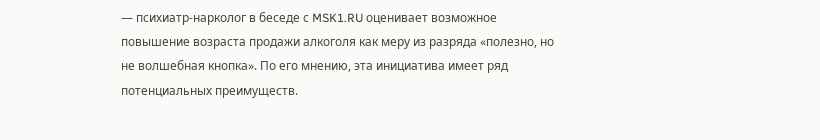— психиатр-нарколог в беседе с MSK1.RU оценивает возможное повышение возраста продажи алкоголя как меру из разряда «полезно, но не волшебная кнопка». По его мнению, эта инициатива имеет ряд потенциальных преимуществ.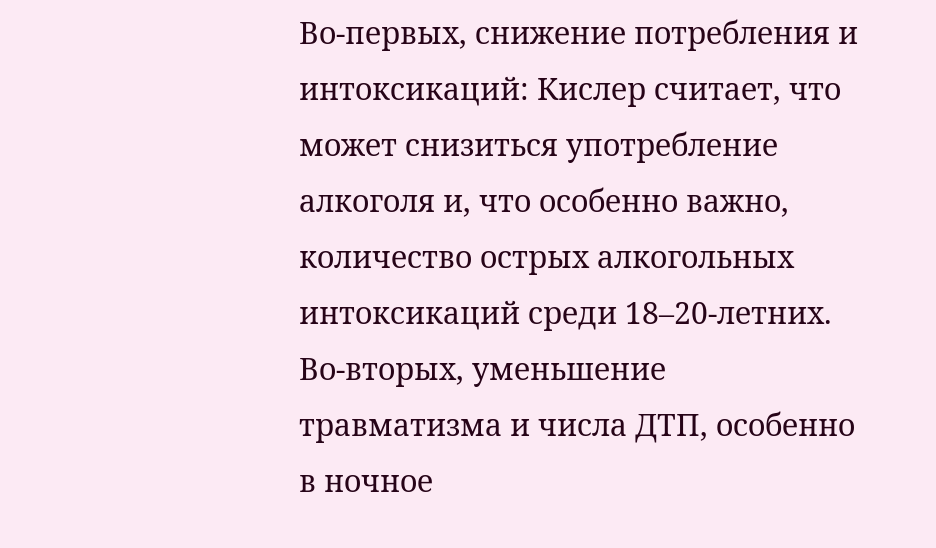Во-первых, снижение потребления и интоксикаций: Кислер считает, что может снизиться употребление алкоголя и, что особенно важно, количество острых алкогольных интоксикаций среди 18–20-летних.
Во-вторых, уменьшение травматизма и числа ДТП, особенно в ночное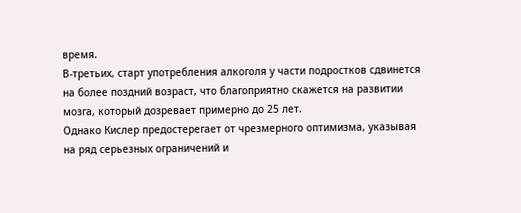время.
В-третьих, старт употребления алкоголя у части подростков сдвинется на более поздний возраст, что благоприятно скажется на развитии мозга, который дозревает примерно до 25 лет.
Однако Кислер предостерегает от чрезмерного оптимизма, указывая на ряд серьезных ограничений и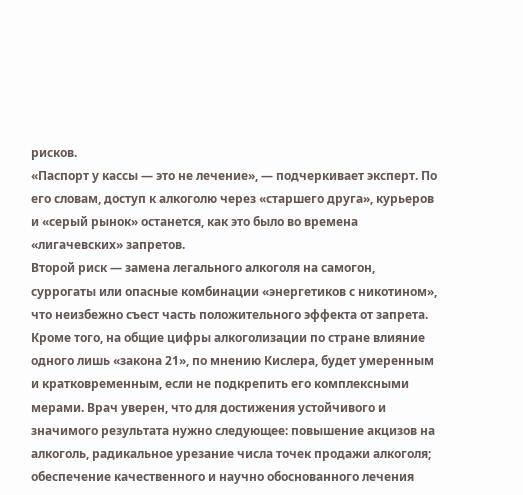рисков.
«Паспорт у кассы — это не лечение», — подчеркивает эксперт. По его словам, доступ к алкоголю через «старшего друга», курьеров и «серый рынок» останется, как это было во времена «лигачевских» запретов.
Второй риск — замена легального алкоголя на самогон, суррогаты или опасные комбинации «энергетиков с никотином», что неизбежно съест часть положительного эффекта от запрета.
Кроме того, на общие цифры алкоголизации по стране влияние одного лишь «закона 21», по мнению Кислера, будет умеренным и кратковременным, если не подкрепить его комплексными мерами. Врач уверен, что для достижения устойчивого и значимого результата нужно следующее: повышение акцизов на алкоголь, радикальное урезание числа точек продажи алкоголя; обеспечение качественного и научно обоснованного лечения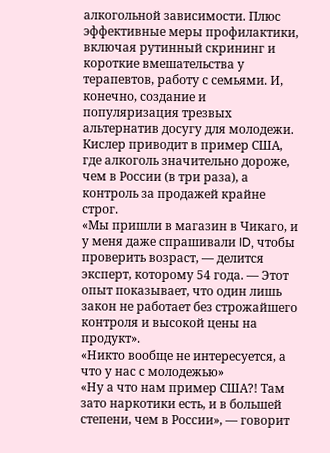алкогольной зависимости. Плюс эффективные меры профилактики, включая рутинный скрининг и короткие вмешательства у терапевтов, работу с семьями. И, конечно, создание и популяризация трезвых альтернатив досугу для молодежи.
Кислер приводит в пример США, где алкоголь значительно дороже, чем в России (в три раза), а контроль за продажей крайне строг.
«Мы пришли в магазин в Чикаго, и у меня даже спрашивали ID, чтобы проверить возраст, — делится эксперт, которому 54 года. — Этот опыт показывает, что один лишь закон не работает без строжайшего контроля и высокой цены на продукт».
«Никто вообще не интересуется, а что у нас с молодежью»
«Ну а что нам пример США?! Там зато наркотики есть, и в большей степени, чем в России», — говорит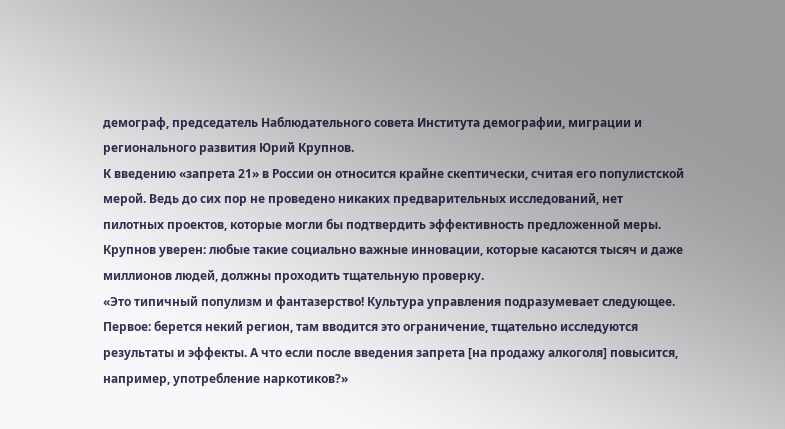демограф, председатель Наблюдательного совета Института демографии, миграции и регионального развития Юрий Крупнов.
К введению «запрета 21» в России он относится крайне скептически, считая его популистской мерой. Ведь до сих пор не проведено никаких предварительных исследований, нет пилотных проектов, которые могли бы подтвердить эффективность предложенной меры. Крупнов уверен: любые такие социально важные инновации, которые касаются тысяч и даже миллионов людей, должны проходить тщательную проверку.
«Это типичный популизм и фантазерство! Культура управления подразумевает следующее. Первое: берется некий регион, там вводится это ограничение, тщательно исследуются результаты и эффекты. А что если после введения запрета [на продажу алкоголя] повысится, например, употребление наркотиков?»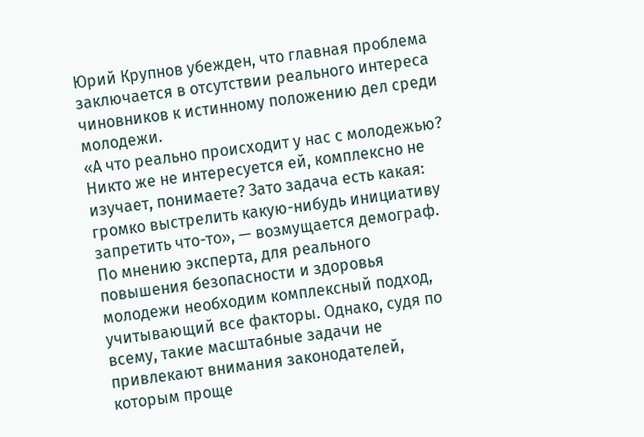Юрий Крупнов убежден, что главная проблема заключается в отсутствии реального интереса чиновников к истинному положению дел среди молодежи.
«А что реально происходит у нас с молодежью? Никто же не интересуется ей, комплексно не изучает, понимаете? Зато задача есть какая: громко выстрелить какую-нибудь инициативу запретить что-то», — возмущается демограф.
По мнению эксперта, для реального повышения безопасности и здоровья молодежи необходим комплексный подход, учитывающий все факторы. Однако, судя по всему, такие масштабные задачи не привлекают внимания законодателей, которым проще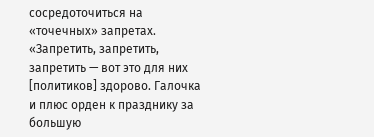сосредоточиться на «точечных» запретах.
«Запретить, запретить, запретить — вот это для них [политиков] здорово. Галочка и плюс орден к празднику за большую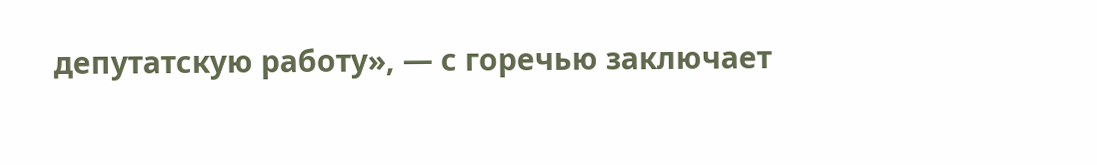депутатскую работу», — с горечью заключает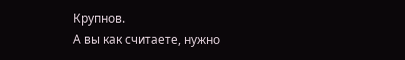Крупнов.
А вы как считаете, нужно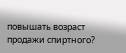повышать возраст продажи спиртного?